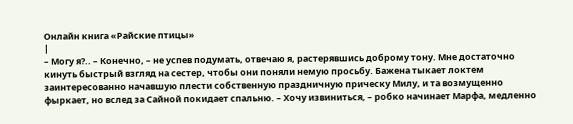Онлайн книга «Райские птицы»
|
– Могу я?.. – Конечно, – не успев подумать, отвечаю я, растерявшись доброму тону. Мне достаточно кинуть быстрый взгляд на сестер, чтобы они поняли немую просьбу. Бажена тыкает локтем заинтересованно начавшую плести собственную праздничную прическу Милу, и та возмущенно фыркает, но вслед за Сайной покидает спальню. – Хочу извиниться, – робко начинает Марфа, медленно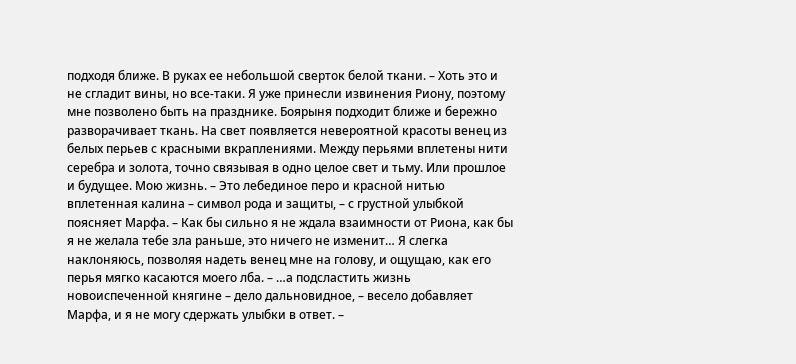подходя ближе. В руках ее небольшой сверток белой ткани. – Хоть это и не сгладит вины, но все-таки. Я уже принесли извинения Риону, поэтому мне позволено быть на празднике. Боярыня подходит ближе и бережно разворачивает ткань. На свет появляется невероятной красоты венец из белых перьев с красными вкраплениями. Между перьями вплетены нити серебра и золота, точно связывая в одно целое свет и тьму. Или прошлое и будущее. Мою жизнь. – Это лебединое перо и красной нитью вплетенная калина – символ рода и защиты, – с грустной улыбкой поясняет Марфа. – Как бы сильно я не ждала взаимности от Риона, как бы я не желала тебе зла раньше, это ничего не изменит… Я слегка наклоняюсь, позволяя надеть венец мне на голову, и ощущаю, как его перья мягко касаются моего лба. – …а подсластить жизнь новоиспеченной княгине – дело дальновидное, – весело добавляет Марфа, и я не могу сдержать улыбки в ответ. –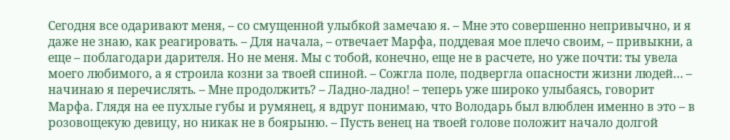Сегодня все одаривают меня, – со смущенной улыбкой замечаю я. – Мне это совершенно непривычно, и я даже не знаю, как реагировать. – Для начала, – отвечает Марфа, поддевая мое плечо своим, – привыкни, а еще – поблагодари дарителя. Но не меня. Мы с тобой, конечно, еще не в расчете, но уже почти: ты увела моего любимого, а я строила козни за твоей спиной. – Сожгла поле, подвергла опасности жизни людей… – начинаю я перечислять. – Мне продолжить? – Ладно-ладно! – теперь уже широко улыбаясь, говорит Марфа. Глядя на ее пухлые губы и румянец, я вдруг понимаю, что Володарь был влюблен именно в это – в розовощекую девицу, но никак не в боярыню. – Пусть венец на твоей голове положит начало долгой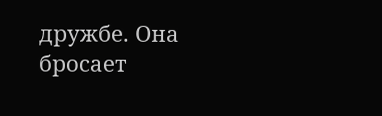дружбе. Она бросает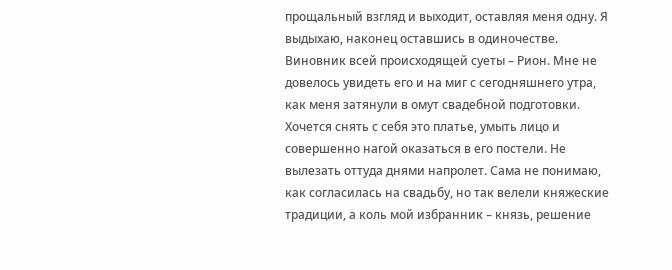прощальный взгляд и выходит, оставляя меня одну. Я выдыхаю, наконец оставшись в одиночестве. Виновник всей происходящей суеты – Рион. Мне не довелось увидеть его и на миг с сегодняшнего утра, как меня затянули в омут свадебной подготовки. Хочется снять с себя это платье, умыть лицо и совершенно нагой оказаться в его постели. Не вылезать оттуда днями напролет. Сама не понимаю, как согласилась на свадьбу, но так велели княжеские традиции, а коль мой избранник – князь, решение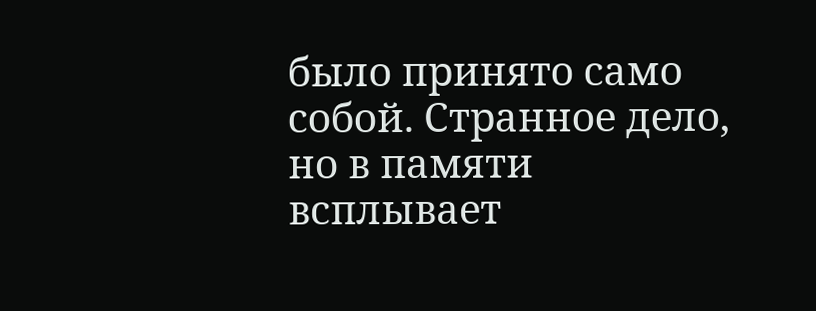было принято само собой. Странное дело, но в памяти всплывает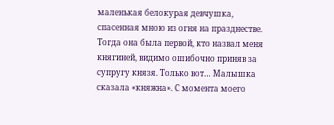маленькая белокурая девчушка, спасенная мною из огня на празднестве. Тогда она была первой, кто назвал меня княгиней, видимо ошибочно приняв за супругу князя. Только вот… Малышка сказала «княжна». С момента моего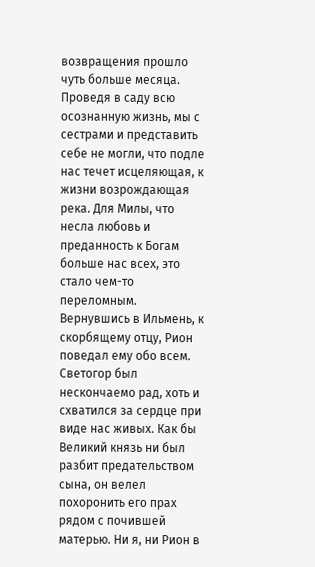возвращения прошло чуть больше месяца. Проведя в саду всю осознанную жизнь, мы с сестрами и представить себе не могли, что подле нас течет исцеляющая, к жизни возрождающая река. Для Милы, что несла любовь и преданность к Богам больше нас всех, это стало чем-то переломным. Вернувшись в Ильмень, к скорбящему отцу, Рион поведал ему обо всем. Светогор был нескончаемо рад, хоть и схватился за сердце при виде нас живых. Как бы Великий князь ни был разбит предательством сына, он велел похоронить его прах рядом с почившей матерью. Ни я, ни Рион в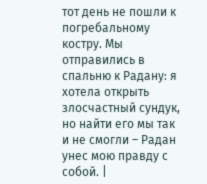тот день не пошли к погребальному костру. Мы отправились в спальню к Радану: я хотела открыть злосчастный сундук, но найти его мы так и не смогли – Радан унес мою правду с собой. |